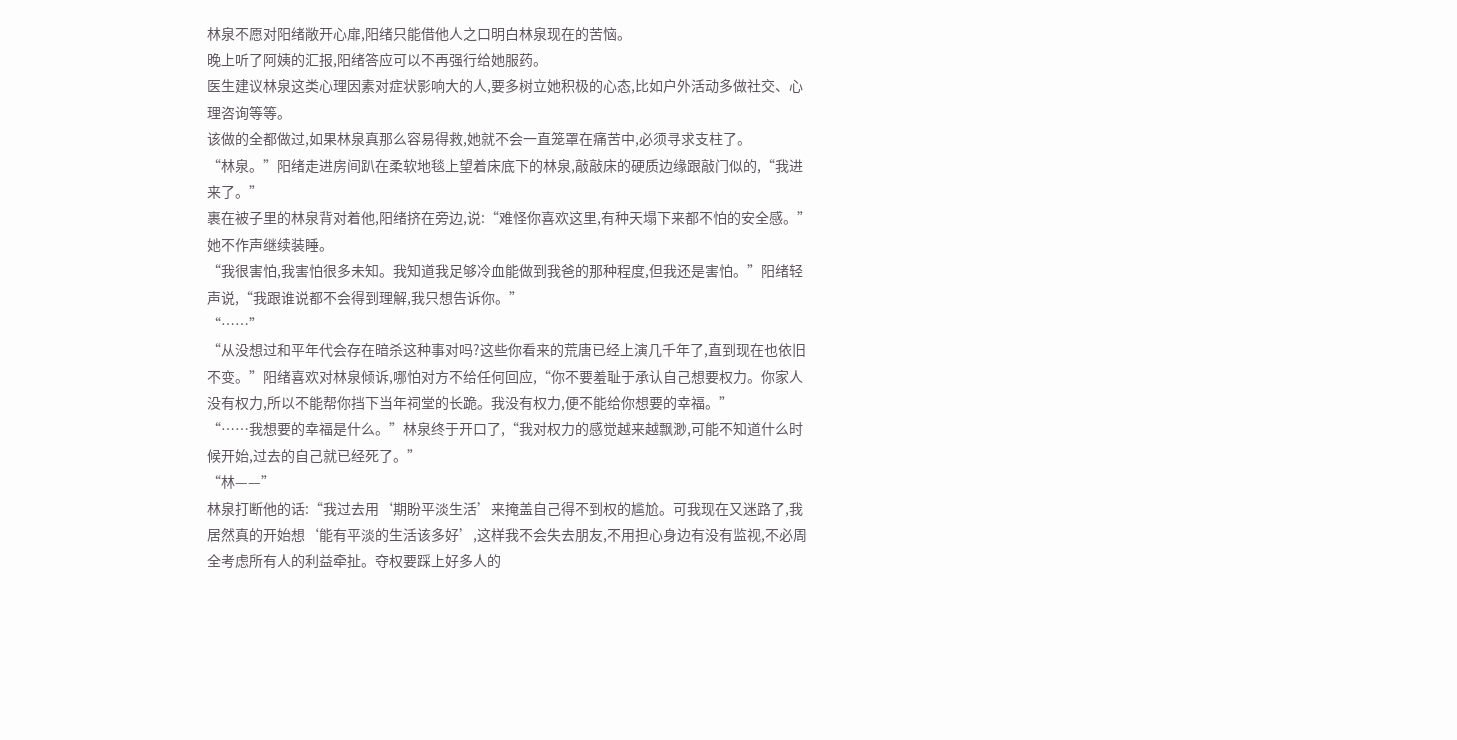林泉不愿对阳绪敞开心扉,阳绪只能借他人之口明白林泉现在的苦恼。
晚上听了阿姨的汇报,阳绪答应可以不再强行给她服药。
医生建议林泉这类心理因素对症状影响大的人,要多树立她积极的心态,比如户外活动多做社交、心理咨询等等。
该做的全都做过,如果林泉真那么容易得救,她就不会一直笼罩在痛苦中,必须寻求支柱了。
“林泉。”阳绪走进房间趴在柔软地毯上望着床底下的林泉,敲敲床的硬质边缘跟敲门似的,“我进来了。”
裹在被子里的林泉背对着他,阳绪挤在旁边,说:“难怪你喜欢这里,有种天塌下来都不怕的安全感。”
她不作声继续装睡。
“我很害怕,我害怕很多未知。我知道我足够冷血能做到我爸的那种程度,但我还是害怕。”阳绪轻声说,“我跟谁说都不会得到理解,我只想告诉你。”
“……”
“从没想过和平年代会存在暗杀这种事对吗?这些你看来的荒唐已经上演几千年了,直到现在也依旧不变。”阳绪喜欢对林泉倾诉,哪怕对方不给任何回应,“你不要羞耻于承认自己想要权力。你家人没有权力,所以不能帮你挡下当年祠堂的长跪。我没有权力,便不能给你想要的幸福。”
“……我想要的幸福是什么。”林泉终于开口了,“我对权力的感觉越来越飘渺,可能不知道什么时候开始,过去的自己就已经死了。”
“林——”
林泉打断他的话:“我过去用‘期盼平淡生活’来掩盖自己得不到权的尴尬。可我现在又迷路了,我居然真的开始想‘能有平淡的生活该多好’,这样我不会失去朋友,不用担心身边有没有监视,不必周全考虑所有人的利益牵扯。夺权要踩上好多人的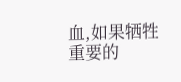血,如果牺牲重要的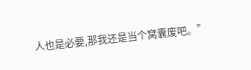人也是必要,那我还是当个窝囊废吧。”